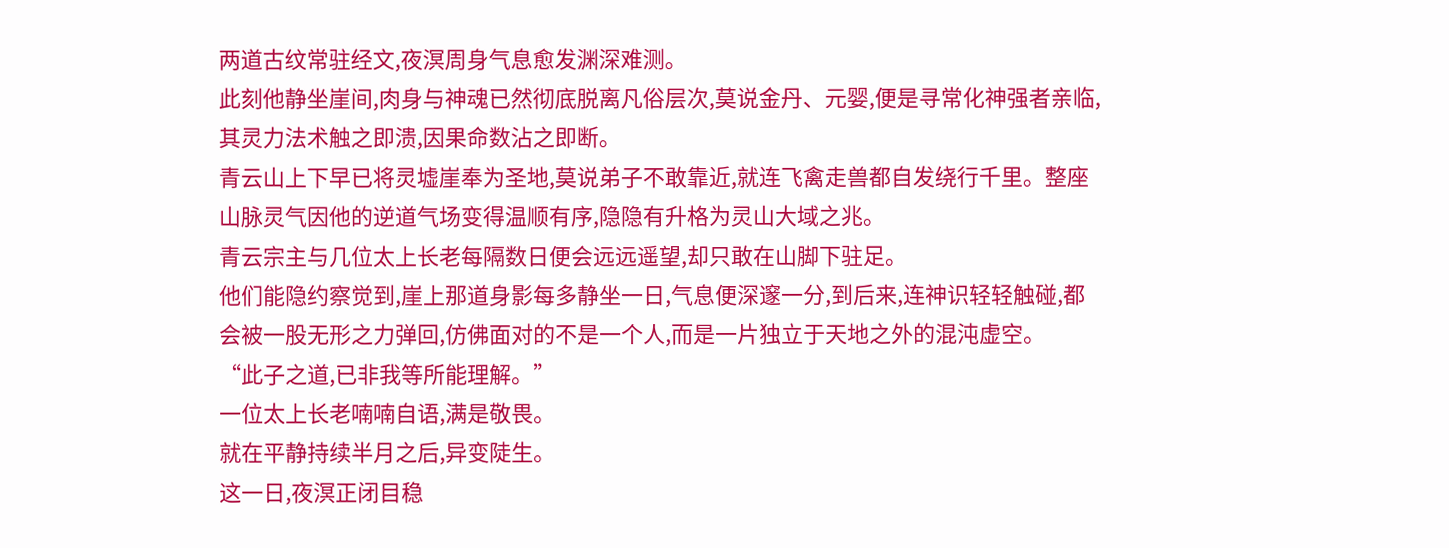两道古纹常驻经文,夜溟周身气息愈发渊深难测。
此刻他静坐崖间,肉身与神魂已然彻底脱离凡俗层次,莫说金丹、元婴,便是寻常化神强者亲临,其灵力法术触之即溃,因果命数沾之即断。
青云山上下早已将灵墟崖奉为圣地,莫说弟子不敢靠近,就连飞禽走兽都自发绕行千里。整座山脉灵气因他的逆道气场变得温顺有序,隐隐有升格为灵山大域之兆。
青云宗主与几位太上长老每隔数日便会远远遥望,却只敢在山脚下驻足。
他们能隐约察觉到,崖上那道身影每多静坐一日,气息便深邃一分,到后来,连神识轻轻触碰,都会被一股无形之力弹回,仿佛面对的不是一个人,而是一片独立于天地之外的混沌虚空。
“此子之道,已非我等所能理解。”
一位太上长老喃喃自语,满是敬畏。
就在平静持续半月之后,异变陡生。
这一日,夜溟正闭目稳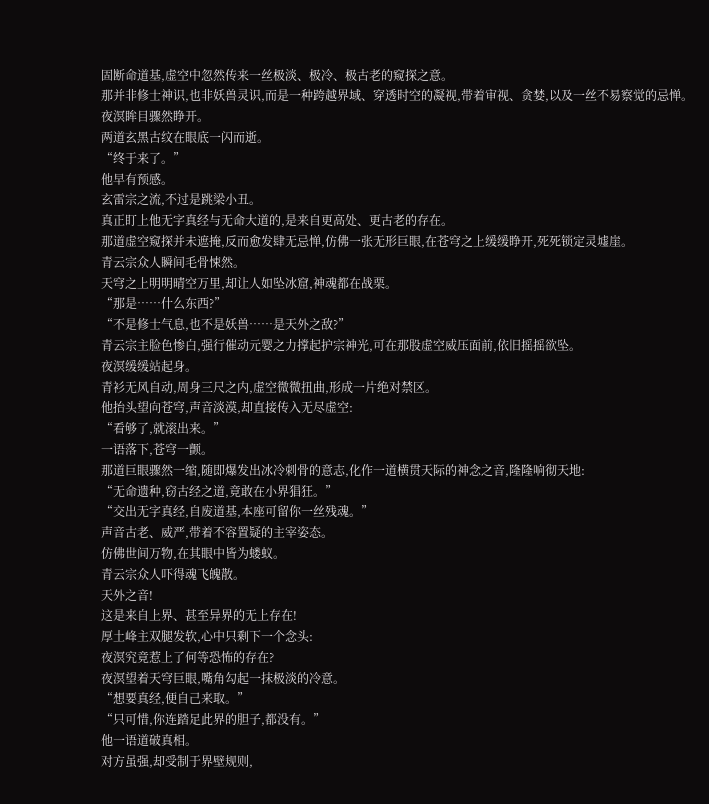固断命道基,虚空中忽然传来一丝极淡、极冷、极古老的窥探之意。
那并非修士神识,也非妖兽灵识,而是一种跨越界域、穿透时空的凝视,带着审视、贪婪,以及一丝不易察觉的忌惮。
夜溟眸目骤然睁开。
两道玄黑古纹在眼底一闪而逝。
“终于来了。”
他早有预感。
玄雷宗之流,不过是跳梁小丑。
真正盯上他无字真经与无命大道的,是来自更高处、更古老的存在。
那道虚空窥探并未遮掩,反而愈发肆无忌惮,仿佛一张无形巨眼,在苍穹之上缓缓睁开,死死锁定灵墟崖。
青云宗众人瞬间毛骨悚然。
天穹之上明明晴空万里,却让人如坠冰窟,神魂都在战栗。
“那是……什么东西?”
“不是修士气息,也不是妖兽……是天外之敌?”
青云宗主脸色惨白,强行催动元婴之力撑起护宗神光,可在那股虚空威压面前,依旧摇摇欲坠。
夜溟缓缓站起身。
青衫无风自动,周身三尺之内,虚空微微扭曲,形成一片绝对禁区。
他抬头望向苍穹,声音淡漠,却直接传入无尽虚空:
“看够了,就滚出来。”
一语落下,苍穹一颤。
那道巨眼骤然一缩,随即爆发出冰冷刺骨的意志,化作一道横贯天际的神念之音,隆隆响彻天地:
“无命遗种,窃古经之道,竟敢在小界猖狂。”
“交出无字真经,自废道基,本座可留你一丝残魂。”
声音古老、威严,带着不容置疑的主宰姿态。
仿佛世间万物,在其眼中皆为蝼蚁。
青云宗众人吓得魂飞魄散。
天外之音!
这是来自上界、甚至异界的无上存在!
厚土峰主双腿发软,心中只剩下一个念头:
夜溟究竟惹上了何等恐怖的存在?
夜溟望着天穹巨眼,嘴角勾起一抹极淡的冷意。
“想要真经,便自己来取。”
“只可惜,你连踏足此界的胆子,都没有。”
他一语道破真相。
对方虽强,却受制于界壁规则,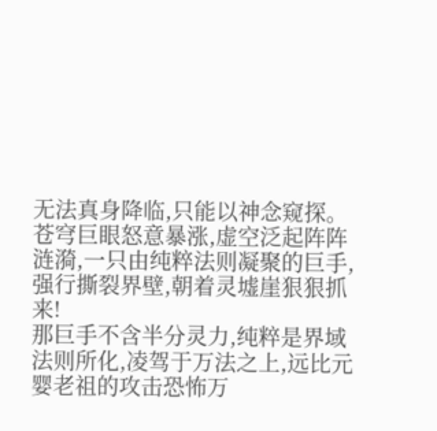无法真身降临,只能以神念窥探。
苍穹巨眼怒意暴涨,虚空泛起阵阵涟漪,一只由纯粹法则凝聚的巨手,强行撕裂界壁,朝着灵墟崖狠狠抓来!
那巨手不含半分灵力,纯粹是界域法则所化,凌驾于万法之上,远比元婴老祖的攻击恐怖万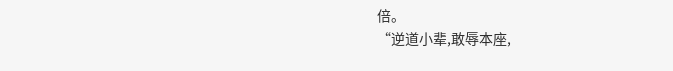倍。
“逆道小辈,敢辱本座,